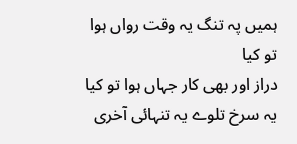ہمیں پہ تنگ یہ وقت رواں ہوا تو کیا
دراز اور بھی کار جہاں ہوا تو کیا
یہ سرخ تلوے یہ تنہائی آخری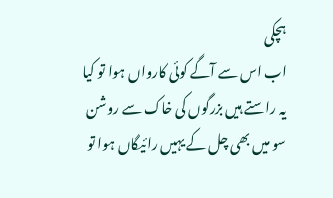ہچکی
اب اس سے آگے کوئی کارواں ہوا تو کیا
یہ راستے ہیں بزرگوں کی خاک سے روشن
سو میں بھی چل کے یہیں رائیگاں ہوا تو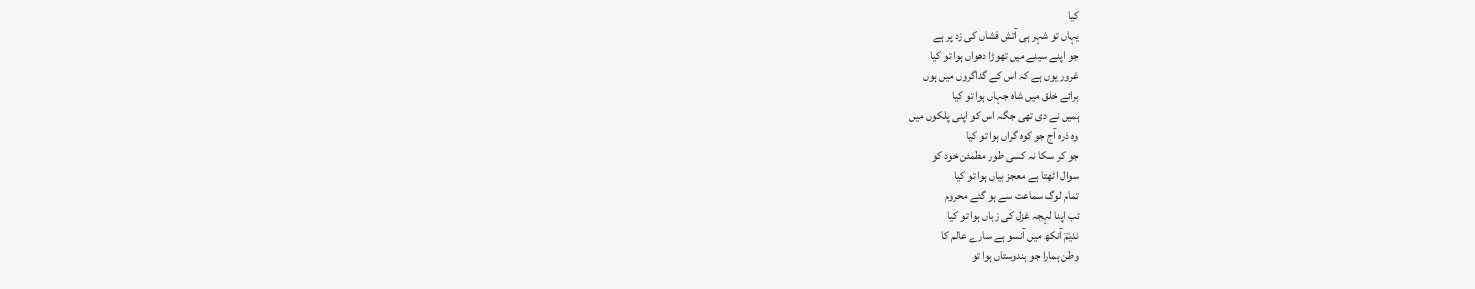کیا
یہاں تو شہر ہی آتش فشاں کی زد پر ہے
جو اپنے سینے میں تھوڑا دھواں ہوا تو کیا
غرور یوں ہے کہ اس کے گداگروں میں ہوں
برائے خلق میں شاہ جہاں ہوا تو کیا
ہمیں نے دی تھی جگہ اس کو اپنی پلکوں میں
وہ ذرہ آج جو کوہ گراں ہوا تو کیا
جو کر سکا نہ کسی طور مطمئن خود کو
سوال اٹھتا ہے معجز بیاں ہوا تو کیا
تمام لوگ سماعت سے ہو گئے محروم
تب اپنا لہجہ غزل کی زباں ہوا تو کیا
ندیمؔ آنکھ میں آنسو ہے سارے عالم کا
وطن ہمارا جو ہندوستاں ہوا تو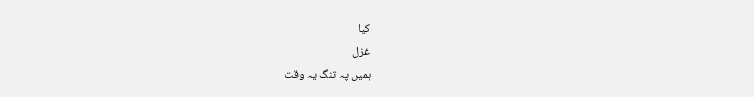کیا
غزل
ہمیں پہ تنگ یہ وقت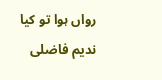رواں ہوا تو کیا
ندیم فاضلی